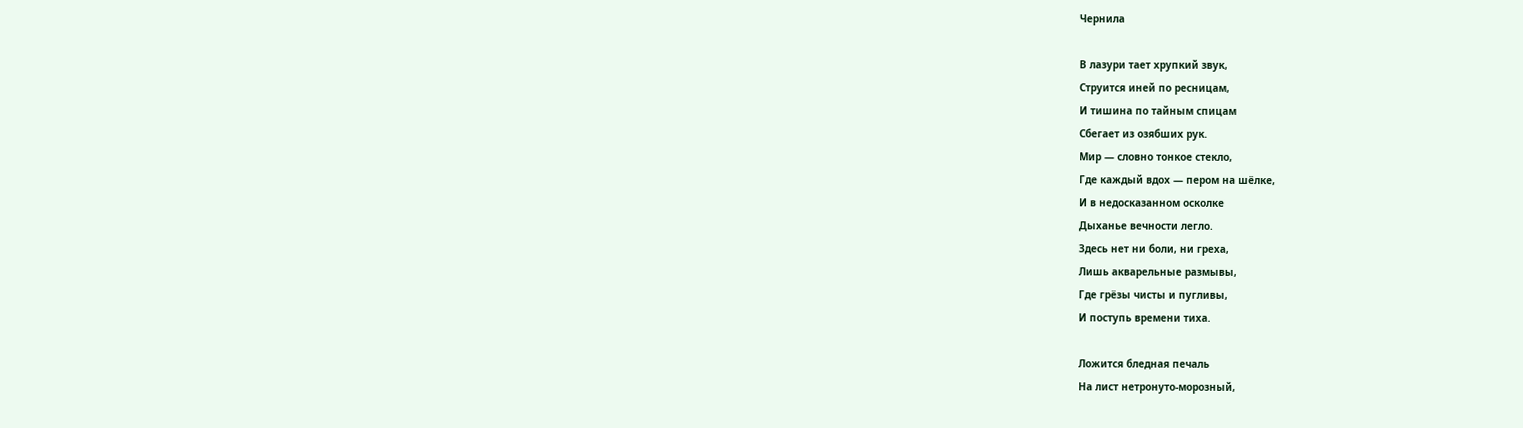Чернила

В лазури тает хрупкий звук,
Струится иней по ресницам,
И тишина по тайным спицам
Сбегает из озябших рук.
Мир — словно тонкое стекло,
Где каждый вдох — пером на шёлке,
И в недосказанном осколке
Дыханье вечности легло.
Здесь нет ни боли, ни греха,
Лишь акварельные размывы,
Где грёзы чисты и пугливы,
И поступь времени тиха.

Ложится бледная печаль
На лист нетронуто-морозный,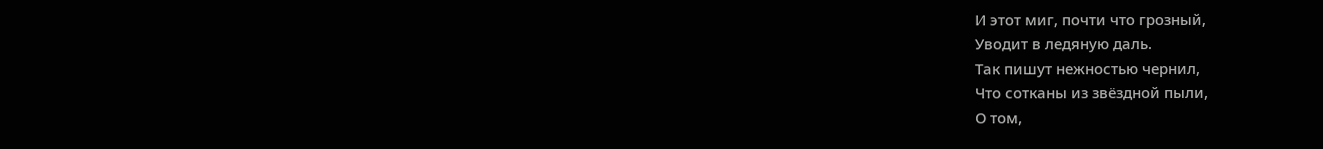И этот миг, почти что грозный,
Уводит в ледяную даль.
Так пишут нежностью чернил,
Что сотканы из звёздной пыли,
О том,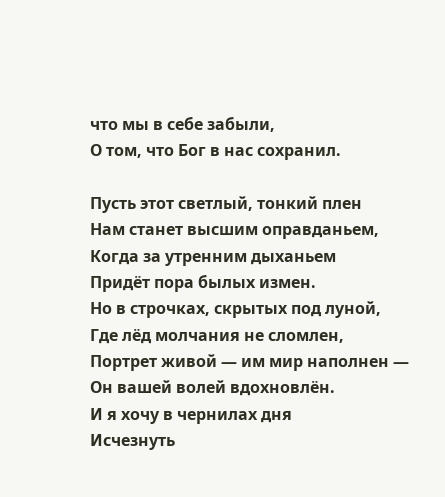что мы в себе забыли,
О том, что Бог в нас сохранил.

Пусть этот светлый, тонкий плен
Нам станет высшим оправданьем,
Когда за утренним дыханьем
Придёт пора былых измен.
Но в строчках, скрытых под луной,
Где лёд молчания не сломлен,
Портрет живой — им мир наполнен —
Он вашей волей вдохновлён.
И я хочу в чернилах дня
Исчезнуть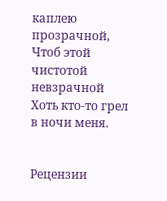каплею прозрачной,
Чтоб этой чистотой невзрачной
Хоть кто-то грел в ночи меня.


Рецензии